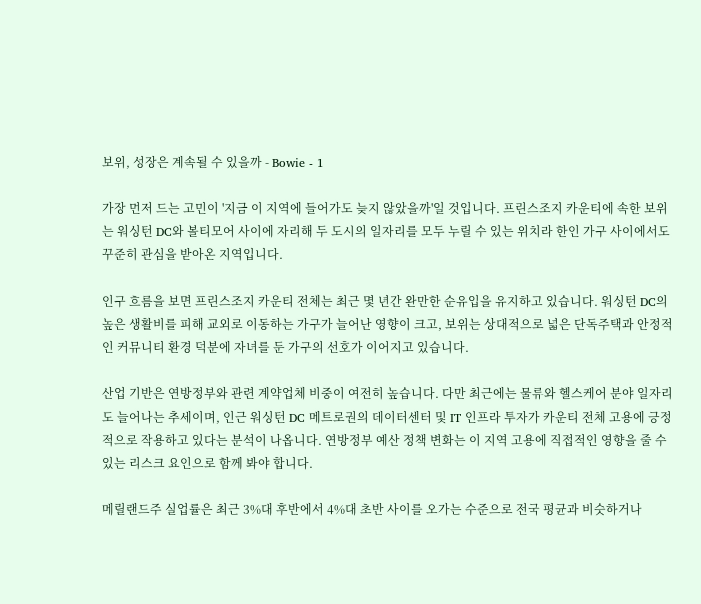보위, 성장은 계속될 수 있을까 - Bowie - 1

가장 먼저 드는 고민이 '지금 이 지역에 들어가도 늦지 않았을까'일 것입니다. 프린스조지 카운티에 속한 보위는 워싱턴 DC와 볼티모어 사이에 자리해 두 도시의 일자리를 모두 누릴 수 있는 위치라 한인 가구 사이에서도 꾸준히 관심을 받아온 지역입니다.

인구 흐름을 보면 프린스조지 카운티 전체는 최근 몇 년간 완만한 순유입을 유지하고 있습니다. 워싱턴 DC의 높은 생활비를 피해 교외로 이동하는 가구가 늘어난 영향이 크고, 보위는 상대적으로 넓은 단독주택과 안정적인 커뮤니티 환경 덕분에 자녀를 둔 가구의 선호가 이어지고 있습니다.

산업 기반은 연방정부와 관련 계약업체 비중이 여전히 높습니다. 다만 최근에는 물류와 헬스케어 분야 일자리도 늘어나는 추세이며, 인근 워싱턴 DC 메트로권의 데이터센터 및 IT 인프라 투자가 카운티 전체 고용에 긍정적으로 작용하고 있다는 분석이 나옵니다. 연방정부 예산 정책 변화는 이 지역 고용에 직접적인 영향을 줄 수 있는 리스크 요인으로 함께 봐야 합니다.

메릴랜드주 실업률은 최근 3%대 후반에서 4%대 초반 사이를 오가는 수준으로 전국 평균과 비슷하거나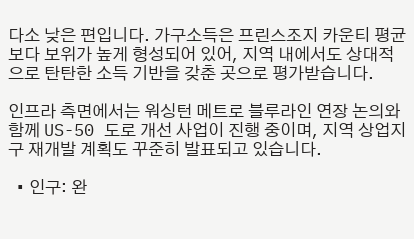다소 낮은 편입니다. 가구소득은 프린스조지 카운티 평균보다 보위가 높게 형성되어 있어, 지역 내에서도 상대적으로 탄탄한 소득 기반을 갖춘 곳으로 평가받습니다.

인프라 측면에서는 워싱턴 메트로 블루라인 연장 논의와 함께 US-50 도로 개선 사업이 진행 중이며, 지역 상업지구 재개발 계획도 꾸준히 발표되고 있습니다.

  • 인구: 완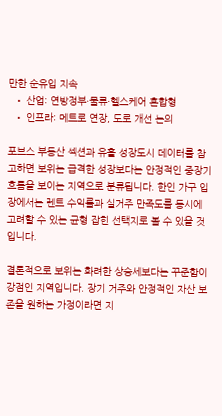만한 순유입 지속
  • 산업: 연방정부·물류·헬스케어 혼합형
  • 인프라: 메트로 연장, 도로 개선 논의

포브스 부동산 섹션과 유홀 성장도시 데이터를 참고하면 보위는 급격한 성장보다는 안정적인 중장기 흐름을 보이는 지역으로 분류됩니다. 한인 가구 입장에서는 렌트 수익률과 실거주 만족도를 동시에 고려할 수 있는 균형 잡힌 선택지로 볼 수 있을 것입니다.

결론적으로 보위는 화려한 상승세보다는 꾸준함이 강점인 지역입니다. 장기 거주와 안정적인 자산 보존을 원하는 가정이라면 지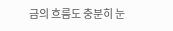금의 흐름도 충분히 눈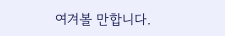여겨볼 만합니다.